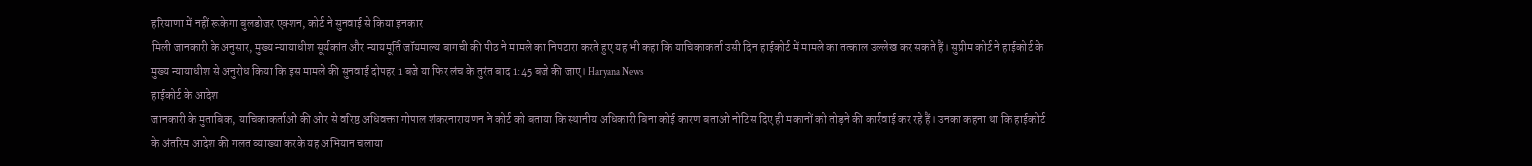हरियाणा में नहीं रूकेगा बुलडोजर एक्शन, कोर्ट ने सुनवाई से किया इनकार
मिली जानकारी के अनुसार, मुख्य न्यायाधीश सूर्यकांत और न्यायमूर्ति जॉयमाल्य बागची की पीठ ने मामले का निपटारा करते हुए यह भी कहा कि याचिकाकर्ता उसी दिन हाईकोर्ट में मामले का तत्काल उल्लेख कर सकते हैं। सुप्रीम कोर्ट ने हाईकोर्ट के मुख्य न्यायाधीश से अनुरोध किया कि इस मामले की सुनवाई दोपहर 1 बजे या फिर लंच के तुरंत बाद 1:45 बजे की जाए। Haryana News
हाईकोर्ट के आदेश
जानकारी के मुताबिक, याचिकाकर्ताओं की ओर से वरिष्ठ अधिवक्ता गोपाल शंकरनारायणन ने कोर्ट को बताया कि स्थानीय अधिकारी बिना कोई कारण बताओ नोटिस दिए ही मकानों को तोड़ने की कार्रवाई कर रहे हैं। उनका कहना था कि हाईकोर्ट के अंतरिम आदेश की गलत व्याख्या करके यह अभियान चलाया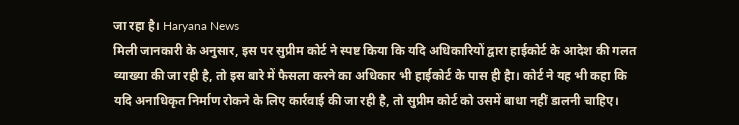जा रहा है। Haryana News
मिली जानकारी के अनुसार, इस पर सुप्रीम कोर्ट ने स्पष्ट किया कि यदि अधिकारियों द्वारा हाईकोर्ट के आदेश की गलत व्याख्या की जा रही है, तो इस बारे में फैसला करने का अधिकार भी हाईकोर्ट के पास ही हैा। कोर्ट ने यह भी कहा कि यदि अनाधिकृत निर्माण रोकने के लिए कार्रवाई की जा रही है, तो सुप्रीम कोर्ट को उसमें बाधा नहीं डालनी चाहिए।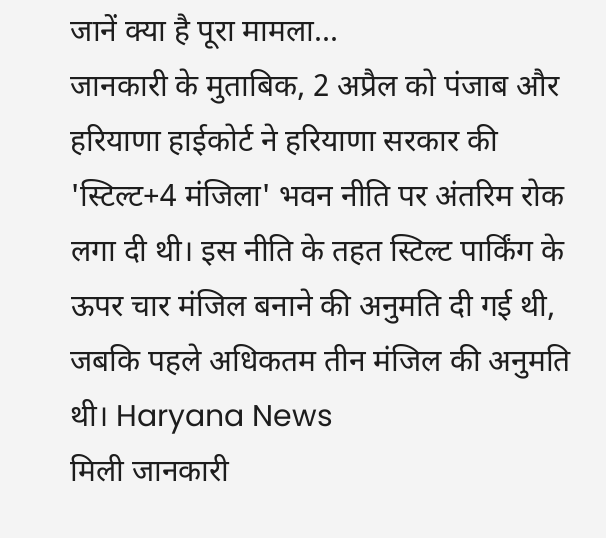जानें क्या है पूरा मामला...
जानकारी के मुताबिक, 2 अप्रैल को पंजाब और हरियाणा हाईकोर्ट ने हरियाणा सरकार की 'स्टिल्ट+4 मंजिला' भवन नीति पर अंतरिम रोक लगा दी थी। इस नीति के तहत स्टिल्ट पार्किंग के ऊपर चार मंजिल बनाने की अनुमति दी गई थी, जबकि पहले अधिकतम तीन मंजिल की अनुमति थी। Haryana News
मिली जानकारी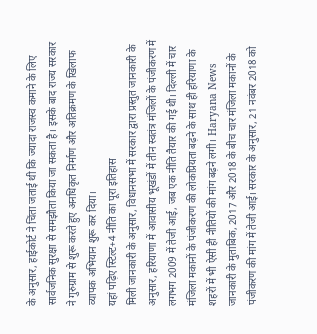के अनुसार, हाईकोर्ट ने चिंता जताई थी कि ज्यादा राजस्व कमाने के लिए सार्वजनिक सुरक्षा से समझौता किया जा सकता है। इसके बाद राज्य सरकार ने गुरुग्राम से शुरू करते हुए अनधिकृत निर्माण और अतिक्रमण के खिलाफ व्यापक अभियान शुरू कर दिया।
यहां पढ़िए स्टिल्ट+4 नीति का पूरा इतिहास
मिली जानकारी के अनुसार, विधानसभा में सरकार द्वारा प्रस्तुत जानकारी के अनुसार, हरियाणा में आवासीय भूखंडों में तीन स्वतंत्र मंजिलों के पंजीकरण में लगभग 2009 में तेजी आई, जब एक नीति तैयार की गई थी। दिल्ली में चार मंजिला मकानों के पंजीकरण की लोकप्रियता बढ़ने के साथ ही हरियाणा के शहरों में भी ऐसी ही नीतियों की मांग बढ़ने लगी। Haryana News
जानकारी के मुताबिक, 2017 और 2018 के बीच चार मंजिला मकानों के पंजीकरण की मांग में तेजी आई। सरकार के अनुसार, 21 नवंबर 2018 को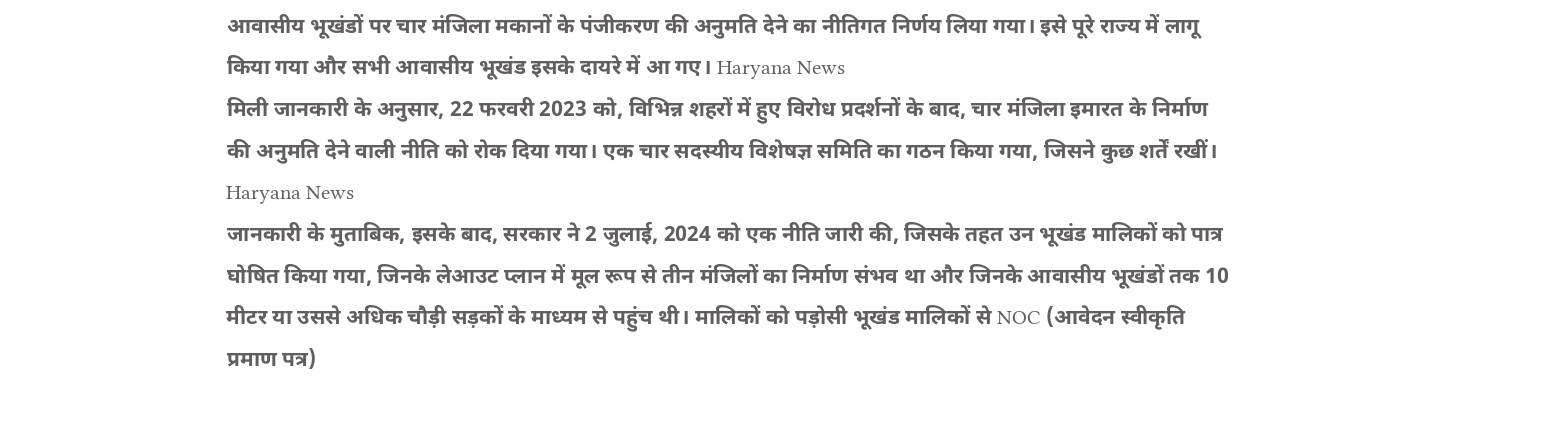आवासीय भूखंडों पर चार मंजिला मकानों के पंजीकरण की अनुमति देने का नीतिगत निर्णय लिया गया। इसे पूरे राज्य में लागू किया गया और सभी आवासीय भूखंड इसके दायरे में आ गए। Haryana News
मिली जानकारी के अनुसार, 22 फरवरी 2023 को, विभिन्न शहरों में हुए विरोध प्रदर्शनों के बाद, चार मंजिला इमारत के निर्माण की अनुमति देने वाली नीति को रोक दिया गया। एक चार सदस्यीय विशेषज्ञ समिति का गठन किया गया, जिसने कुछ शर्तें रखीं। Haryana News
जानकारी के मुताबिक, इसके बाद, सरकार ने 2 जुलाई, 2024 को एक नीति जारी की, जिसके तहत उन भूखंड मालिकों को पात्र घोषित किया गया, जिनके लेआउट प्लान में मूल रूप से तीन मंजिलों का निर्माण संभव था और जिनके आवासीय भूखंडों तक 10 मीटर या उससे अधिक चौड़ी सड़कों के माध्यम से पहुंच थी। मालिकों को पड़ोसी भूखंड मालिकों से NOC (आवेदन स्वीकृति प्रमाण पत्र)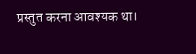प्रस्तुत करना आवश्यक था।